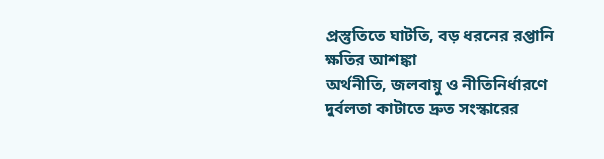প্রস্তুতিতে ঘাটতি, বড় ধরনের রপ্তানি ক্ষতির আশঙ্কা
অর্থনীতি, জলবায়ু ও নীতিনির্ধারণে দুর্বলতা কাটাতে দ্রুত সংস্কারের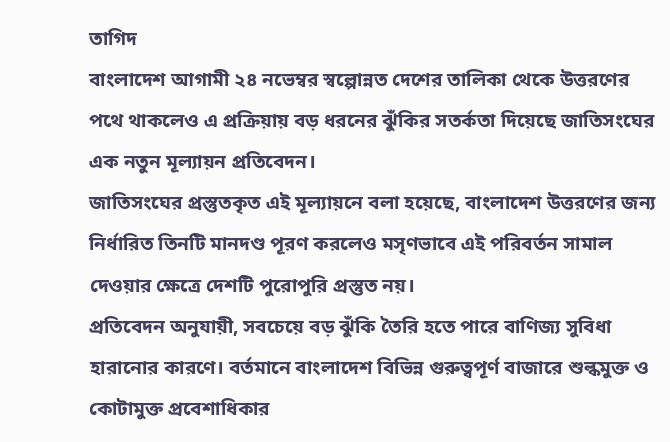তাগিদ
বাংলাদেশ আগামী ২৪ নভেম্বর স্বল্পোন্নত দেশের তালিকা থেকে উত্তরণের পথে থাকলেও এ প্রক্রিয়ায় বড় ধরনের ঝুঁকির সতর্কতা দিয়েছে জাতিসংঘের এক নতুন মূল্যায়ন প্রতিবেদন।
জাতিসংঘের প্রস্তুতকৃত এই মূল্যায়নে বলা হয়েছে, বাংলাদেশ উত্তরণের জন্য নির্ধারিত তিনটি মানদণ্ড পূরণ করলেও মসৃণভাবে এই পরিবর্তন সামাল দেওয়ার ক্ষেত্রে দেশটি পুরোপুরি প্রস্তুত নয়।
প্রতিবেদন অনুযায়ী, সবচেয়ে বড় ঝুঁকি তৈরি হতে পারে বাণিজ্য সুবিধা হারানোর কারণে। বর্তমানে বাংলাদেশ বিভিন্ন গুরুত্বপূর্ণ বাজারে শুল্কমুক্ত ও কোটামুক্ত প্রবেশাধিকার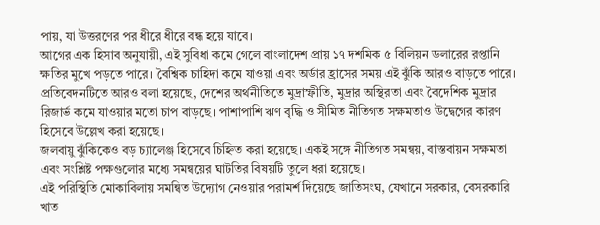পায়, যা উত্তরণের পর ধীরে ধীরে বন্ধ হয়ে যাবে।
আগের এক হিসাব অনুযায়ী, এই সুবিধা কমে গেলে বাংলাদেশ প্রায় ১৭ দশমিক ৫ বিলিয়ন ডলারের রপ্তানি ক্ষতির মুখে পড়তে পারে। বৈশ্বিক চাহিদা কমে যাওয়া এবং অর্ডার হ্রাসের সময় এই ঝুঁকি আরও বাড়তে পারে।
প্রতিবেদনটিতে আরও বলা হয়েছে, দেশের অর্থনীতিতে মুদ্রাস্ফীতি, মুদ্রার অস্থিরতা এবং বৈদেশিক মুদ্রার রিজার্ভ কমে যাওয়ার মতো চাপ বাড়ছে। পাশাপাশি ঋণ বৃদ্ধি ও সীমিত নীতিগত সক্ষমতাও উদ্বেগের কারণ হিসেবে উল্লেখ করা হয়েছে।
জলবায়ু ঝুঁকিকেও বড় চ্যালেঞ্জ হিসেবে চিহ্নিত করা হয়েছে। একই সঙ্গে নীতিগত সমন্বয়, বাস্তবায়ন সক্ষমতা এবং সংশ্লিষ্ট পক্ষগুলোর মধ্যে সমন্বয়ের ঘাটতির বিষয়টি তুলে ধরা হয়েছে।
এই পরিস্থিতি মোকাবিলায় সমন্বিত উদ্যোগ নেওয়ার পরামর্শ দিয়েছে জাতিসংঘ, যেখানে সরকার, বেসরকারি খাত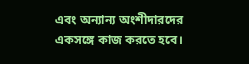এবং অন্যান্য অংশীদারদের একসঙ্গে কাজ করতে হবে।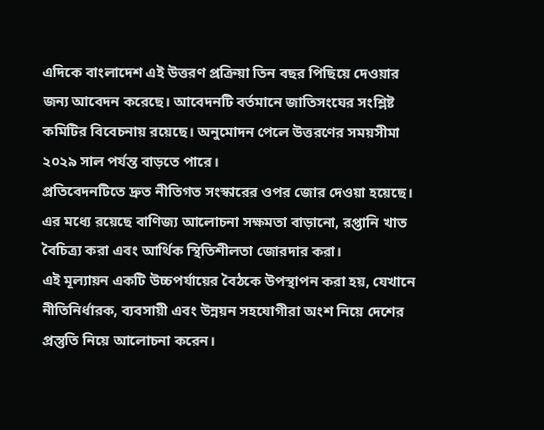এদিকে বাংলাদেশ এই উত্তরণ প্রক্রিয়া তিন বছর পিছিয়ে দেওয়ার জন্য আবেদন করেছে। আবেদনটি বর্তমানে জাতিসংঘের সংশ্লিষ্ট কমিটির বিবেচনায় রয়েছে। অনুমোদন পেলে উত্তরণের সময়সীমা ২০২৯ সাল পর্যন্ত বাড়তে পারে।
প্রতিবেদনটিতে দ্রুত নীতিগত সংস্কারের ওপর জোর দেওয়া হয়েছে। এর মধ্যে রয়েছে বাণিজ্য আলোচনা সক্ষমতা বাড়ানো, রপ্তানি খাত বৈচিত্র্য করা এবং আর্থিক স্থিতিশীলতা জোরদার করা।
এই মূল্যায়ন একটি উচ্চপর্যায়ের বৈঠকে উপস্থাপন করা হয়, যেখানে নীতিনির্ধারক, ব্যবসায়ী এবং উন্নয়ন সহযোগীরা অংশ নিয়ে দেশের প্রস্তুতি নিয়ে আলোচনা করেন।